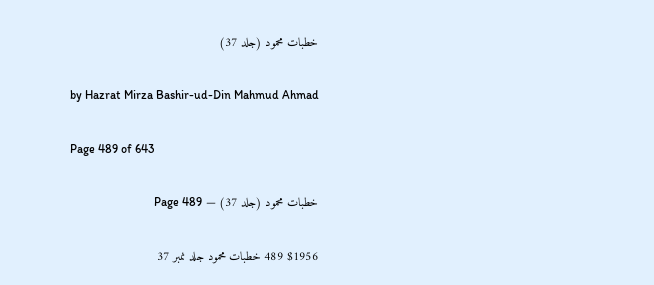خطبات محمود (جلد 37)

by Hazrat Mirza Bashir-ud-Din Mahmud Ahmad

Page 489 of 643

خطبات محمود (جلد 37) — Page 489

$1956 489 خطبات محمود جلد نمبر 37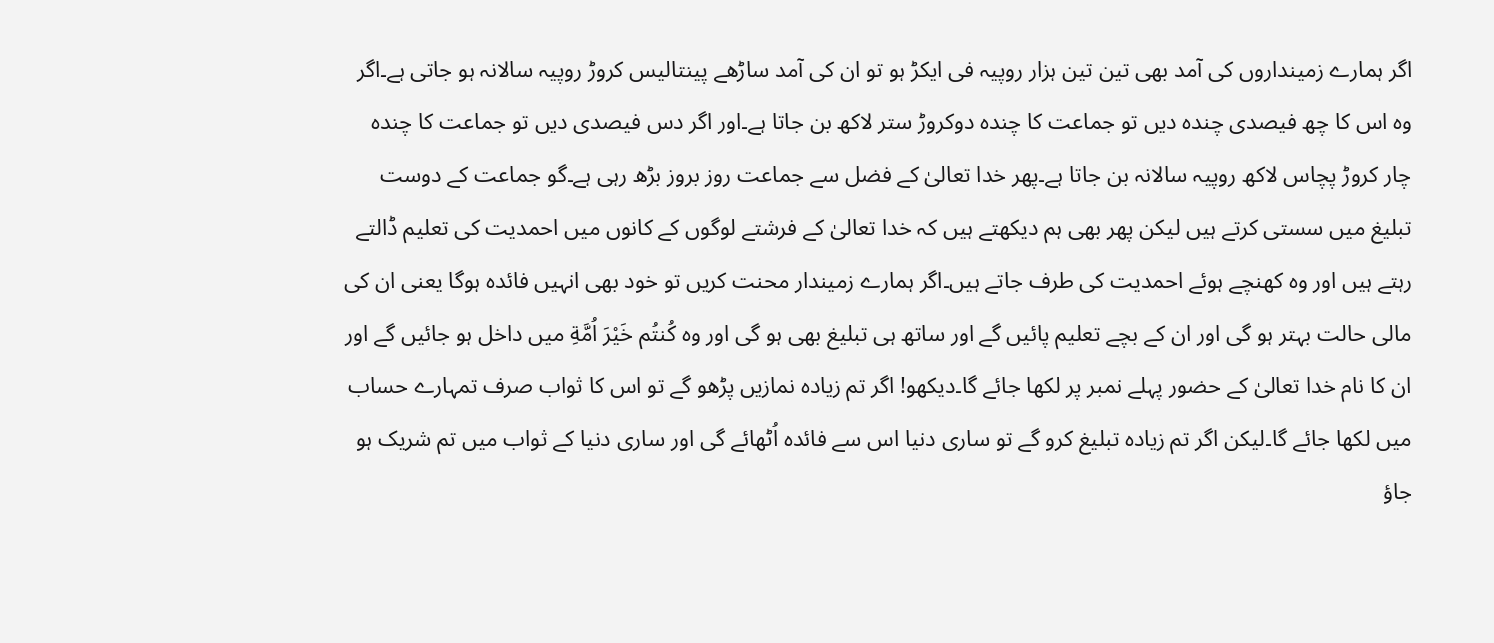اگر ہمارے زمینداروں کی آمد بھی تین تین ہزار روپیہ فی ایکڑ ہو تو ان کی آمد ساڑھے پینتالیس کروڑ روپیہ سالانہ ہو جاتی ہے۔اگر وہ اس کا چھ فیصدی چندہ دیں تو جماعت کا چندہ دوکروڑ ستر لاکھ بن جاتا ہے۔اور اگر دس فیصدی دیں تو جماعت کا چندہ چار کروڑ پچاس لاکھ روپیہ سالانہ بن جاتا ہے۔پھر خدا تعالیٰ کے فضل سے جماعت روز بروز بڑھ رہی ہے۔گو جماعت کے دوست تبلیغ میں سستی کرتے ہیں لیکن پھر بھی ہم دیکھتے ہیں کہ خدا تعالیٰ کے فرشتے لوگوں کے کانوں میں احمدیت کی تعلیم ڈالتے رہتے ہیں اور وہ کھنچے ہوئے احمدیت کی طرف جاتے ہیں۔اگر ہمارے زمیندار محنت کریں تو خود بھی انہیں فائدہ ہوگا یعنی ان کی مالی حالت بہتر ہو گی اور ان کے بچے تعلیم پائیں گے اور ساتھ ہی تبلیغ بھی ہو گی اور وہ كُنتُم خَيْرَ اُمَّةِ میں داخل ہو جائیں گے اور ان کا نام خدا تعالیٰ کے حضور پہلے نمبر پر لکھا جائے گا۔دیکھو! اگر تم زیادہ نمازیں پڑھو گے تو اس کا ثواب صرف تمہارے حساب میں لکھا جائے گا۔لیکن اگر تم زیادہ تبلیغ کرو گے تو ساری دنیا اس سے فائدہ اُٹھائے گی اور ساری دنیا کے ثواب میں تم شریک ہو جاؤ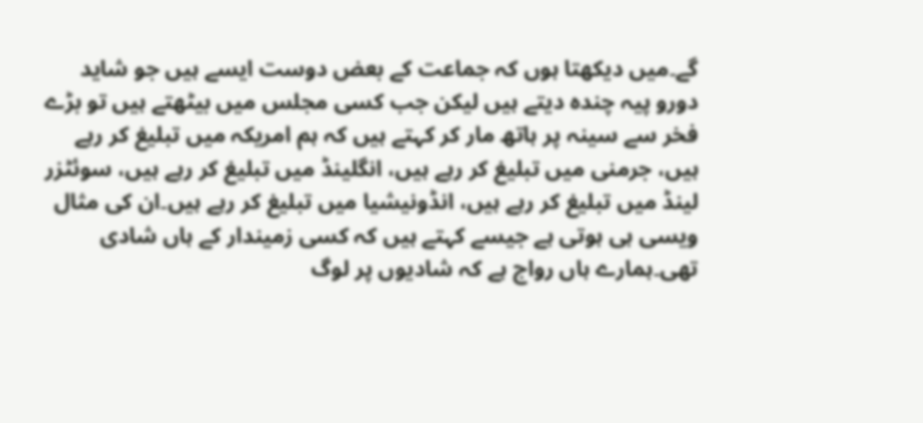گے۔میں دیکھتا ہوں کہ جماعت کے بعض دوست ایسے ہیں جو شاید دورو پیہ چندہ دیتے ہیں لیکن جب کسی مجلس میں بیٹھتے ہیں تو بڑے فخر سے سینہ پر ہاتھ مار کر کہتے ہیں کہ ہم امریکہ میں تبلیغ کر رہے ہیں، جرمنی میں تبلیغ کر رہے ہیں، انگلینڈ میں تبلیغ کر رہے ہیں، سوئٹزر لینڈ میں تبلیغ کر رہے ہیں، انڈونیشیا میں تبلیغ کر رہے ہیں۔ان کی مثال ویسی ہی ہوتی ہے جیسے کہتے ہیں کہ کسی زمیندار کے ہاں شادی تھی۔ہمارے ہاں رواج ہے کہ شادیوں پر لوگ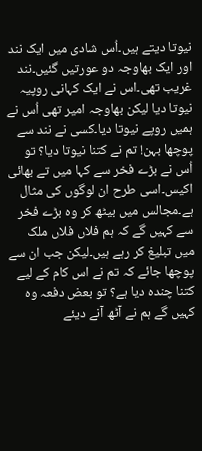نیوتا دیتے ہیں۔اُس شادی میں ایک نند اور ایک بھاوجہ دو عورتیں گئیں۔نند غریب تھی۔اس نے ایک کہانی روپیہ نیوتا دیا لیکن بھاوجہ امیر تھی اُس نے ہمیں روپے نیوتا دیا۔کسی نے نند سے پوچھا بہن! تم نے کتنا نیوتا دیا؟ تو اُس نے بڑے فخر سے کہا میں تے بھائی اکیس۔اسی طرح ان لوگوں کی مثال ہے۔مجالس میں بیٹھ کر وہ بڑے فخر سے کہیں گے کہ ہم فلاں فلاں ملک میں تبلیغ کر رہے ہیں۔لیکن جب ان سے پوچھا جائے کہ تم نے اس کام کے لیے کتنا چندہ دیا ہے؟ تو بعض دفعہ وہ کہیں گے ہم نے آٹھ آنے دیئے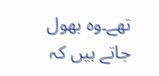تھے۔وہ بھول جاتے ہیں کہ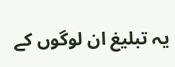یہ تبلیغ ان لوگوں کے